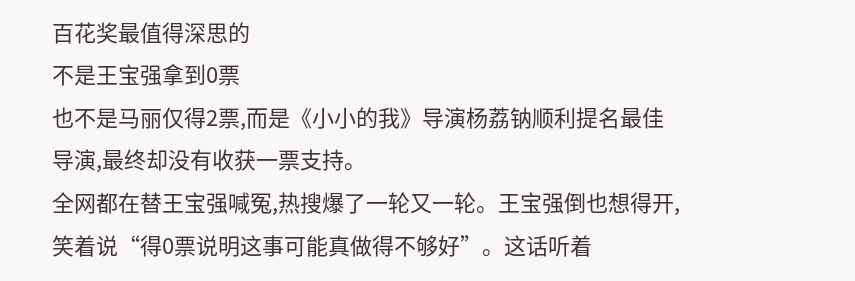百花奖最值得深思的
不是王宝强拿到0票
也不是马丽仅得2票,而是《小小的我》导演杨荔钠顺利提名最佳导演,最终却没有收获一票支持。
全网都在替王宝强喊冤,热搜爆了一轮又一轮。王宝强倒也想得开,笑着说“得0票说明这事可能真做得不够好”。这话听着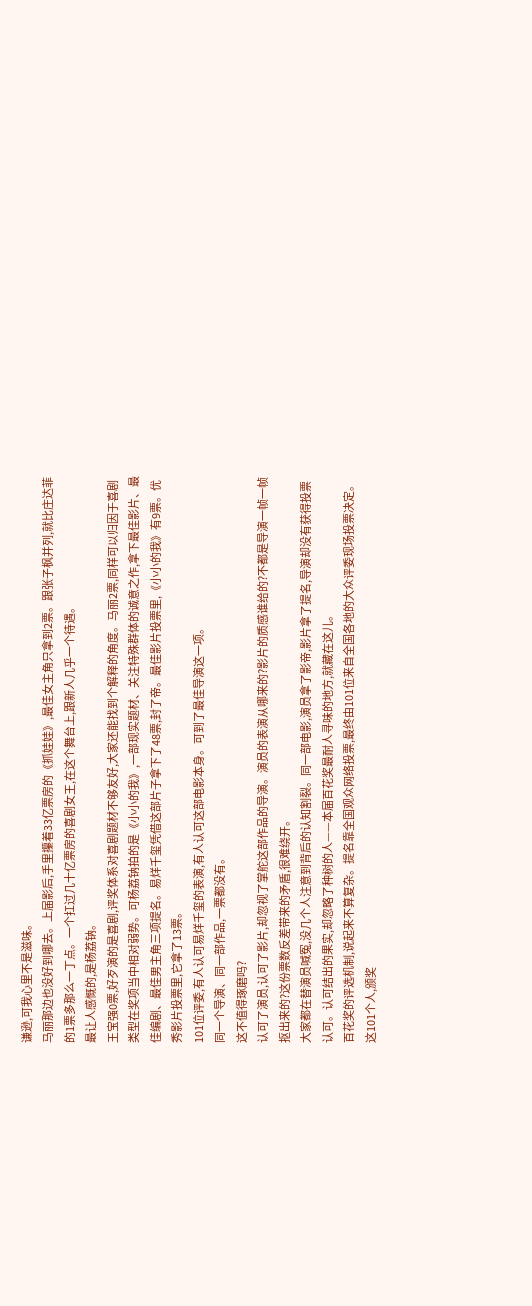谦逊,可我心里不是滋味。
马丽那边也没好到哪去。上届影后,手里攥着33亿票房的《抓娃娃》,最佳女主角只拿到2票。跟张子枫并列,就比庄达菲的1票多那么一丁点。一个扛过几十亿票房的喜剧女王,在这个舞台上,跟新人几乎一个待遇。
最让人感慨的,是杨荔钠。
王宝强0票,好歹演的是喜剧,评奖体系对喜剧题材不够友好,大家还能找到个解释的角度。马丽2票,同样可以归因于喜剧类型在奖项当中相对弱势。可杨荔钠拍的是《小小的我》,一部现实题材、关注特殊群体的诚意之作,拿下最佳影片、最佳编剧、最佳男主角三项提名。易烊千玺凭借这部片子拿下了48票,封了帝。最佳影片投票里,《小小的我》有9票。优秀影片投票里,它拿了13票。
101位评委,有人认可易烊千玺的表演,有人认可这部电影本身。可到了最佳导演这一项。
同一个导演、同一部作品,一票都没有。
这不值得琢磨吗?
认可了演员,认可了影片,却忽视了掌舵这部作品的导演。演员的表演从哪来的?影片的质感谁给的?不都是导演一帧一帧抠出来的?这份票数反差带来的矛盾,很难绕开。
大家都在替演员喊冤,没几个人注意到背后的认知割裂。同一部电影,演员拿了影帝,影片拿了提名,导演却没有获得投票认可。认可结出的果实,却忽略了种树的人——本届百花奖最耐人寻味的地方,就藏在这儿。
百花奖的评选机制,说起来不算复杂。提名靠全国观众网络投票,最终由101位来自全国各地的大众评委现场投票决定。这101个人,颁奖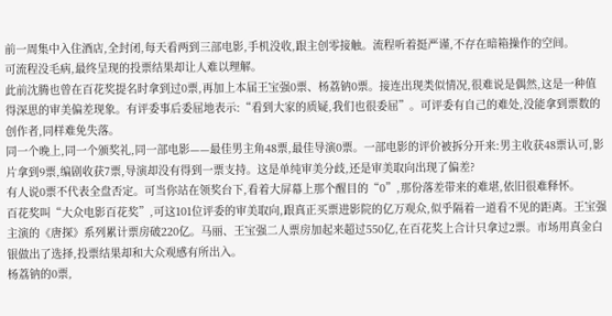前一周集中入住酒店,全封闭,每天看两到三部电影,手机没收,跟主创零接触。流程听着挺严谨,不存在暗箱操作的空间。
可流程没毛病,最终呈现的投票结果却让人难以理解。
此前沈腾也曾在百花奖提名时拿到过0票,再加上本届王宝强0票、杨荔钠0票。接连出现类似情况,很难说是偶然,这是一种值得深思的审美偏差现象。有评委事后委屈地表示:“看到大家的质疑,我们也很委屈”。可评委有自己的难处,没能拿到票数的创作者,同样难免失落。
同一个晚上,同一个颁奖礼,同一部电影——最佳男主角48票,最佳导演0票。一部电影的评价被拆分开来:男主收获48票认可,影片拿到9票,编剧收获7票,导演却没有得到一票支持。这是单纯审美分歧,还是审美取向出现了偏差?
有人说0票不代表全盘否定。可当你站在领奖台下,看着大屏幕上那个醒目的“0”,那份落差带来的难堪,依旧很难释怀。
百花奖叫“大众电影百花奖”,可这101位评委的审美取向,跟真正买票进影院的亿万观众,似乎隔着一道看不见的距离。王宝强主演的《唐探》系列累计票房破220亿。马丽、王宝强二人票房加起来超过550亿,在百花奖上合计只拿过2票。市场用真金白银做出了选择,投票结果却和大众观感有所出入。
杨荔钠的0票,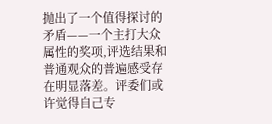抛出了一个值得探讨的矛盾——一个主打大众属性的奖项,评选结果和普通观众的普遍感受存在明显落差。评委们或许觉得自己专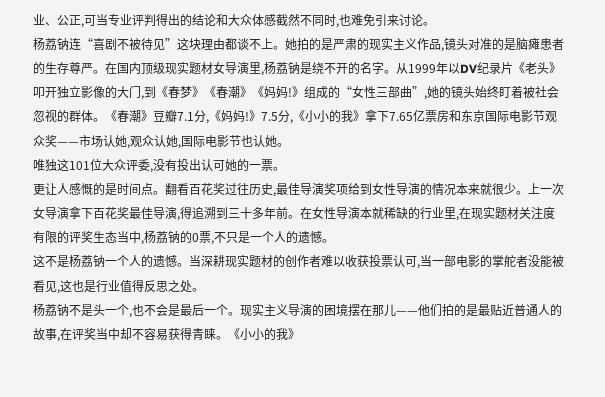业、公正,可当专业评判得出的结论和大众体感截然不同时,也难免引来讨论。
杨荔钠连“喜剧不被待见”这块理由都谈不上。她拍的是严肃的现实主义作品,镜头对准的是脑瘫患者的生存尊严。在国内顶级现实题材女导演里,杨荔钠是绕不开的名字。从1999年以DV纪录片《老头》叩开独立影像的大门,到《春梦》《春潮》《妈妈!》组成的“女性三部曲”,她的镜头始终盯着被社会忽视的群体。《春潮》豆瓣7.1分,《妈妈!》7.5分,《小小的我》拿下7.65亿票房和东京国际电影节观众奖——市场认她,观众认她,国际电影节也认她。
唯独这101位大众评委,没有投出认可她的一票。
更让人感慨的是时间点。翻看百花奖过往历史,最佳导演奖项给到女性导演的情况本来就很少。上一次女导演拿下百花奖最佳导演,得追溯到三十多年前。在女性导演本就稀缺的行业里,在现实题材关注度有限的评奖生态当中,杨荔钠的0票,不只是一个人的遗憾。
这不是杨荔钠一个人的遗憾。当深耕现实题材的创作者难以收获投票认可,当一部电影的掌舵者没能被看见,这也是行业值得反思之处。
杨荔钠不是头一个,也不会是最后一个。现实主义导演的困境摆在那儿——他们拍的是最贴近普通人的故事,在评奖当中却不容易获得青睐。《小小的我》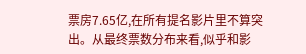票房7.65亿,在所有提名影片里不算突出。从最终票数分布来看,似乎和影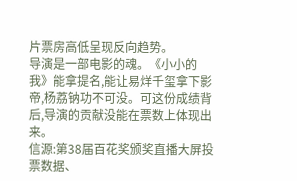片票房高低呈现反向趋势。
导演是一部电影的魂。《小小的我》能拿提名,能让易烊千玺拿下影帝,杨荔钠功不可没。可这份成绩背后,导演的贡献没能在票数上体现出来。
信源:第38届百花奖颁奖直播大屏投票数据、